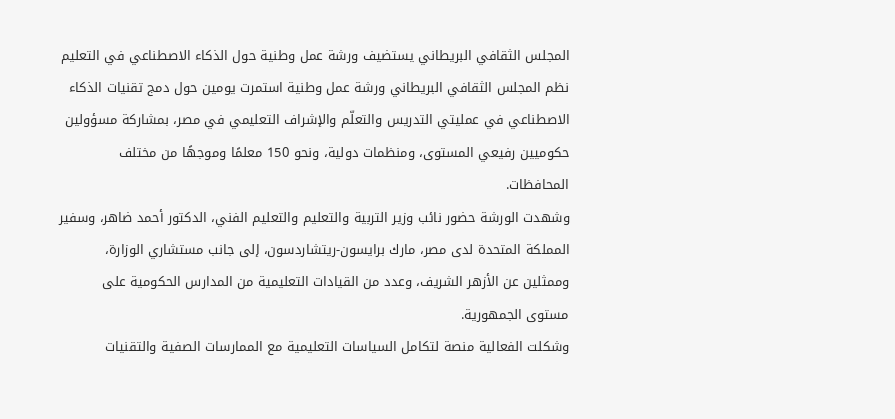المجلس الثقافي البريطاني يستضيف ورشة عمل وطنية حول الذكاء الاصطناعي في التعليم
نظم المجلس الثقافي البريطاني ورشة عمل وطنية استمرت يومين حول دمج تقنيات الذكاء الاصطناعي في عمليتي التدريس والتعلّم والإشراف التعليمي في مصر، بمشاركة مسؤولين حكوميين رفيعي المستوى، ومنظمات دولية، ونحو 150 معلمًا وموجهًا من مختلف المحافظات.
وشهدت الورشة حضور نائب وزير التربية والتعليم والتعليم الفني، الدكتور أحمد ضاهر، وسفير المملكة المتحدة لدى مصر، مارك برايسون-ريتشاردسون، إلى جانب مستشاري الوزارة، وممثلين عن الأزهر الشريف، وعدد من القيادات التعليمية من المدارس الحكومية على مستوى الجمهورية.
وشكلت الفعالية منصة لتكامل السياسات التعليمية مع الممارسات الصفية والتقنيات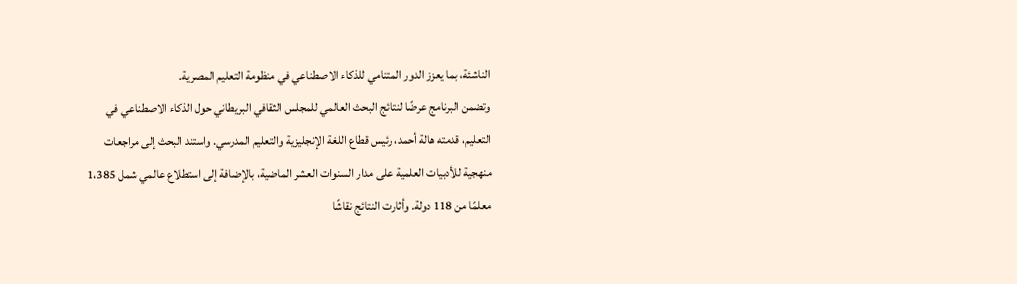الناشئة، بما يعزز الدور المتنامي للذكاء الاصطناعي في منظومة التعليم المصرية.
وتضمن البرنامج عرضًا لنتائج البحث العالمي للمجلس الثقافي البريطاني حول الذكاء الاصطناعي في التعليم، قدمته هالة أحمد، رئيس قطاع اللغة الإنجليزية والتعليم المدرسي. واستند البحث إلى مراجعات منهجية للأدبيات العلمية على مدار السنوات العشر الماضية، بالإضافة إلى استطلاع عالمي شمل 1،385 معلمًا من 118 دولة. وأثارت النتائج نقاشًا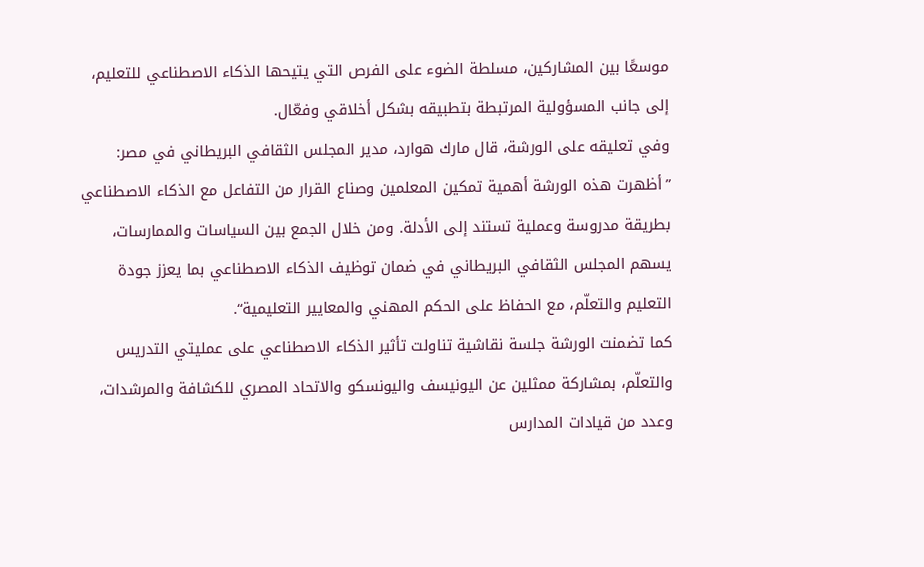موسعًا بين المشاركين، مسلطة الضوء على الفرص التي يتيحها الذكاء الاصطناعي للتعليم، إلى جانب المسؤولية المرتبطة بتطبيقه بشكل أخلاقي وفعّال.
وفي تعليقه على الورشة، قال مارك هوارد، مدير المجلس الثقافي البريطاني في مصر:
”أظهرت هذه الورشة أهمية تمكين المعلمين وصناع القرار من التفاعل مع الذكاء الاصطناعي بطريقة مدروسة وعملية تستند إلى الأدلة. ومن خلال الجمع بين السياسات والممارسات، يسهم المجلس الثقافي البريطاني في ضمان توظيف الذكاء الاصطناعي بما يعزز جودة التعليم والتعلّم، مع الحفاظ على الحكم المهني والمعايير التعليمية“.
كما تضمنت الورشة جلسة نقاشية تناولت تأثير الذكاء الاصطناعي على عمليتي التدريس والتعلّم، بمشاركة ممثلين عن اليونيسف واليونسكو والاتحاد المصري للكشافة والمرشدات، وعدد من قيادات المدارس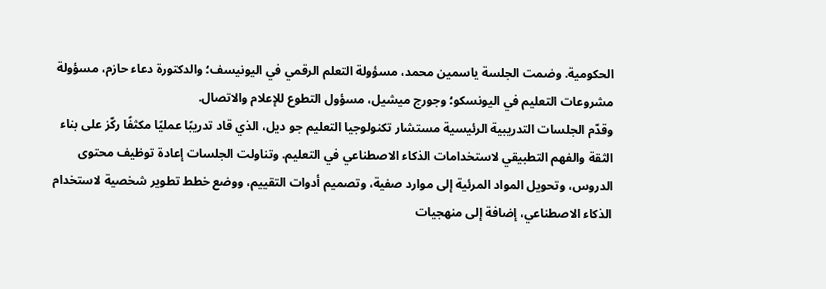الحكومية. وضمت الجلسة ياسمين محمد، مسؤولة التعلم الرقمي في اليونيسف؛ والدكتورة دعاء حازم، مسؤولة مشروعات التعليم في اليونسكو؛ وجورج ميشيل، مسؤول التطوع للإعلام والاتصال.
وقدّم الجلسات التدريبية الرئيسية مستشار تكنولوجيا التعليم جو ديل، الذي قاد تدريبًا عمليًا مكثفًا ركّز على بناء الثقة والفهم التطبيقي لاستخدامات الذكاء الاصطناعي في التعليم. وتناولت الجلسات إعادة توظيف محتوى الدروس، وتحويل المواد المرئية إلى موارد صفية، وتصميم أدوات التقييم، ووضع خطط تطوير شخصية لاستخدام الذكاء الاصطناعي، إضافة إلى منهجيات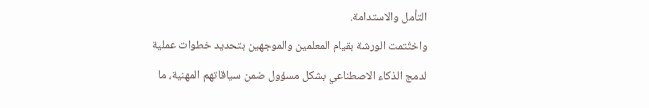التأمل والاستدامة.
واختُتمت الورشة بقيام المعلمين والموجهين بتحديد خطوات عملية لدمج الذكاء الاصطناعي بشكل مسؤول ضمن سياقاتهم المهنية، ما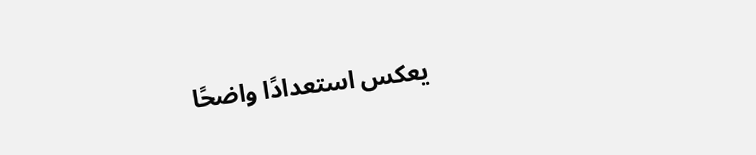يعكس استعدادًا واضحًا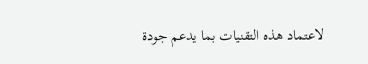لاعتماد هذه التقنيات بما يدعم جودة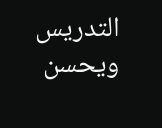التدريس ويحسن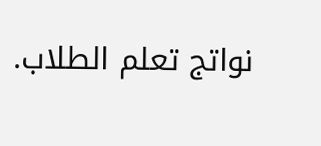نواتج تعلم الطلاب.